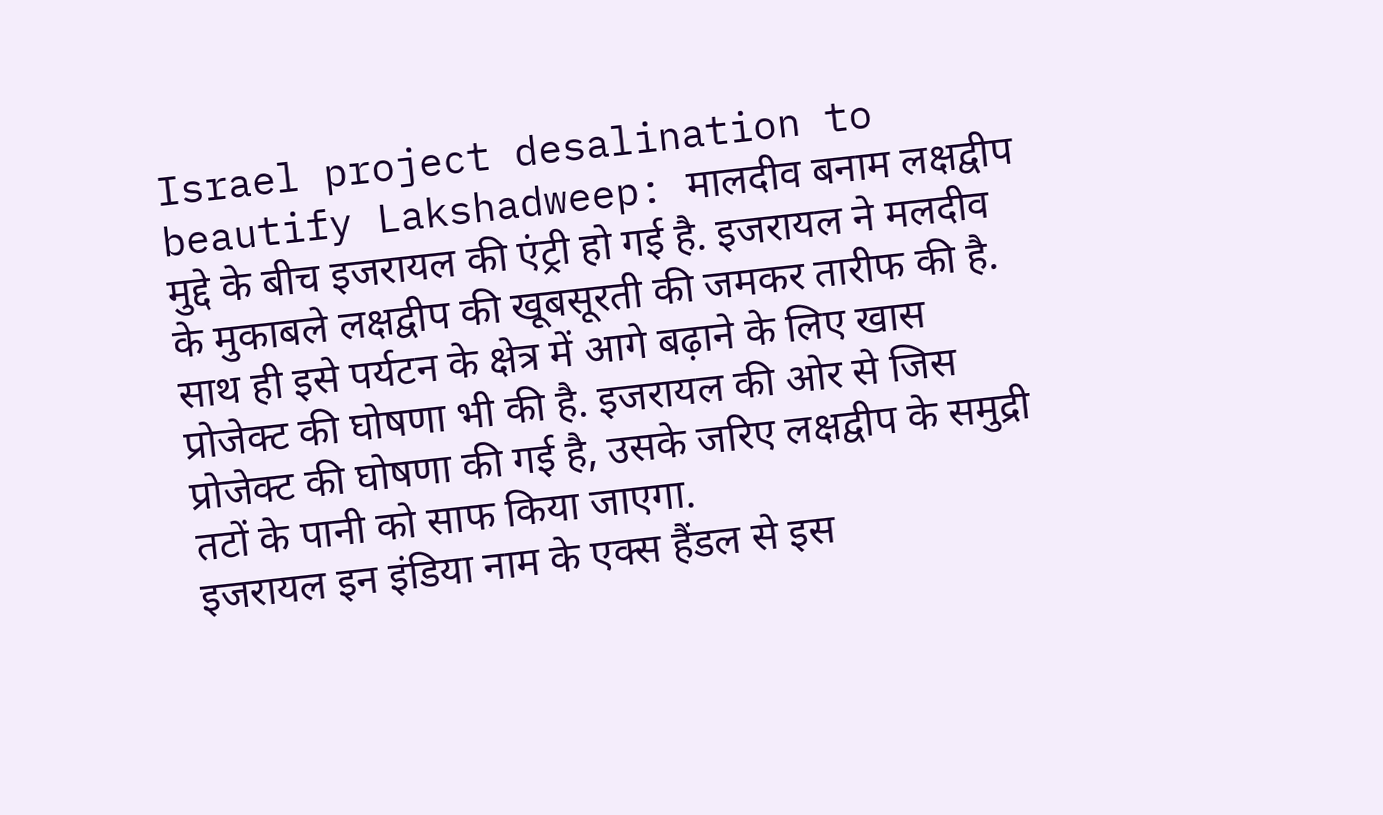Israel project desalination to beautify Lakshadweep: मालदीव बनाम लक्षद्वीप मुद्दे के बीच इजरायल की एंट्री हो गई है. इजरायल ने मलदीव के मुकाबले लक्षद्वीप की खूबसूरती की जमकर तारीफ की है. साथ ही इसे पर्यटन के क्षेत्र में आगे बढ़ाने के लिए खास प्रोजेक्ट की घोषणा भी की है. इजरायल की ओर से जिस प्रोजेक्ट की घोषणा की गई है, उसके जरिए लक्षद्वीप के समुद्री तटों के पानी को साफ किया जाएगा.
इजरायल इन इंडिया नाम के एक्स हैंडल से इस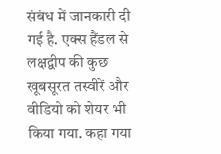संबंध में जानकारी दी गई है. एक्स हैंडल से लक्षद्वीप की कुछ खूबसूरत तस्वीरें और वीडियो को शेयर भी किया गया. कहा गया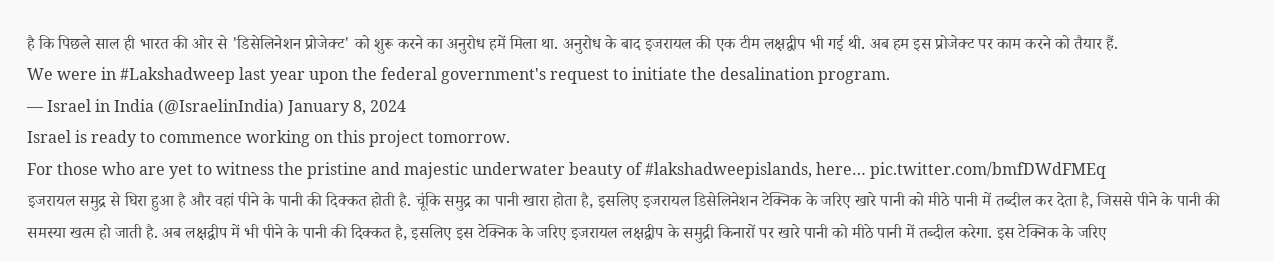है कि पिछले साल ही भारत की ओर से 'डिसेलिनेशन प्रोजेक्ट' को शुरू करने का अनुरोध हमें मिला था. अनुरोध के बाद इजरायल की एक टीम लक्षद्वीप भी गई थी. अब हम इस प्रोजेक्ट पर काम करने को तैयार हैं.
We were in #Lakshadweep last year upon the federal government's request to initiate the desalination program.
— Israel in India (@IsraelinIndia) January 8, 2024
Israel is ready to commence working on this project tomorrow.
For those who are yet to witness the pristine and majestic underwater beauty of #lakshadweepislands, here… pic.twitter.com/bmfDWdFMEq
इजरायल समुद्र से घिरा हुआ है और वहां पीने के पानी की दिक्कत होती है. चूंकि समुद्र का पानी खारा होता है, इसलिए इजरायल डिसेलिनेशन टेक्निक के जरिए खारे पानी को मीठे पानी में तब्दील कर देता है, जिससे पीने के पानी की समस्या खत्म हो जाती है. अब लक्षद्वीप में भी पीने के पानी की दिक्कत है, इसलिए इस टेक्निक के जरिए इजरायल लक्षद्वीप के समुद्री किनारों पर खारे पानी को मीठे पानी में तब्दील करेगा. इस टेक्निक के जरिए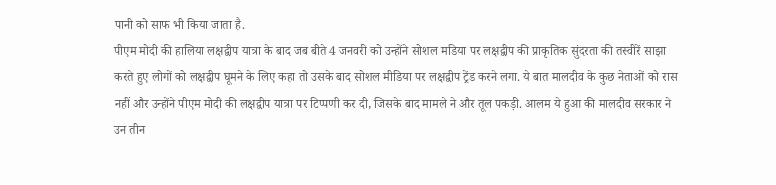पानी को साफ भी किया जाता है.
पीएम मोदी की हालिया लक्षद्वीप यात्रा के बाद जब बीते 4 जनवरी को उन्होंने सोशल मडिया पर लक्षद्वीप की प्राकृतिक सुंदरता की तस्वीरें साझा करते हुए लोगों को लक्षद्वीप घूमने के लिए कहा तो उसके बाद सोशल मीडिया पर लक्षद्वीप ट्रेंड करने लगा. ये बात मालदीव के कुछ नेताओं को रास नहीं और उन्होंने पीएम मोदी की लक्षद्वीप यात्रा पर टिप्पणी कर दी, जिसके बाद मामले ने और तूल पकड़ी. आलम ये हुआ की मालदीव सरकार ने उन तीन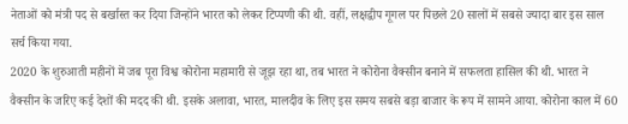नेताओं को मंत्री पद से बर्खास्त कर दिया जिन्होंने भारत को लेकर टिप्पणी की थी. वहीं, लक्षद्वीप गूगल पर पिछले 20 सालों में सबसे ज्यादा बार इस साल सर्च किया गया.
2020 के शुरुआती महीनों में जब पूरा विश्व कोरोना महामारी से जूझ रहा था, तब भारत ने कोरोना वैक्सीन बनाने में सफलता हासिल की थी. भारत ने वैक्सीन के जरिए कई देशों की मदद की थी. इसके अलावा, भारत, मालदीव के लिए इस समय सबसे बड़ा बाजार के रूप में सामने आया. कोरोना काल में 60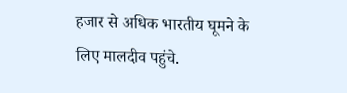हजार से अधिक भारतीय घूमने के लिए मालदीव पहुंचे.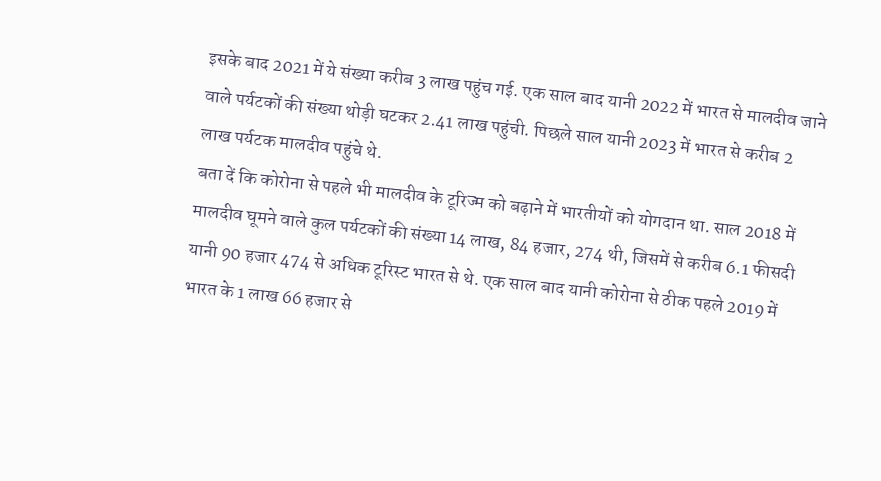इसके बाद 2021 में ये संख्या करीब 3 लाख पहुंच गई. एक साल बाद यानी 2022 में भारत से मालदीव जाने वाले पर्यटकों की संख्या थोड़ी घटकर 2.41 लाख पहुंची. पिछले साल यानी 2023 में भारत से करीब 2 लाख पर्यटक मालदीव पहुंचे थे.
बता दें कि कोरोना से पहले भी मालदीव के टूरिज्म को बढ़ाने में भारतीयों को योगदान था. साल 2018 में मालदीव घूमने वाले कुल पर्यटकों की संख्या 14 लाख, 84 हजार, 274 थी, जिसमें से करीब 6.1 फीसदी यानी 90 हजार 474 से अधिक टूरिस्ट भारत से थे. एक साल बाद यानी कोरोना से ठीक पहले 2019 में भारत के 1 लाख 66 हजार से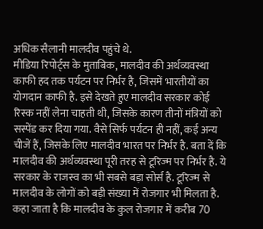अधिक सैलानी मालदीव पहुंचे थे.
मीडिया रिपोर्ट्स के मुताबिक, मालदीव की अर्थव्यवस्था काफी हद तक पर्यटन पर निर्भर है, जिसमें भारतीयों का योगदान काफी है. इसे देखते हुए मालदीव सरकार कोई रिस्क नहीं लेना चाहती थी, जिसके कारण तीनों मंत्रियों को सस्पेंड कर दिया गया. वैसे सिर्फ पर्यटन ही नहीं, कई अन्य चीजें हैं, जिसके लिए मालदीव भारत पर निर्भर है. बता दें कि मालदीव की अर्थव्यवस्था पूरी तरह से टूरिज्म पर निर्भर है. ये सरकार के राजस्व का भी सबसे बड़ा सोर्स है. टूरिज्म से मालदीव के लोगों को बड़ी संख्या में रोजगार भी मिलता है. कहा जाता है कि मालदीव के कुल रोजगार में करीब 70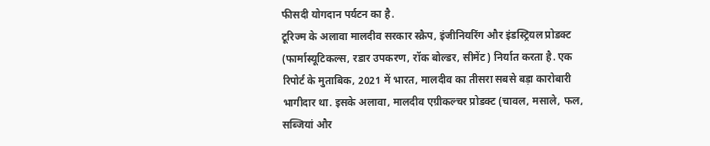फीसदी योगदान पर्यटन का है.
टूरिज्म के अलावा मालदीव सरकार स्क्रैप, इंजीनियरिंग और इंडस्ट्रियल प्रोडक्ट (फार्मास्यूटिकल्स, रडार उपकरण, रॉक बोल्डर, सीमेंट) निर्यात करता है. एक रिपोर्ट के मुताबिक, 2021 में भारत, मालदीव का तीसरा सबसे बड़ा कारोबारी भागीदार था. इसके अलावा, मालदीव एग्रीकल्चर प्रोडक्ट (चावल, मसाले, फल, सब्जियां और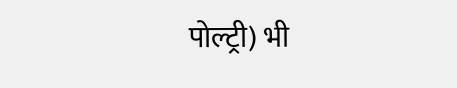पोल्ट्री) भी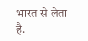भारत से लेता है.